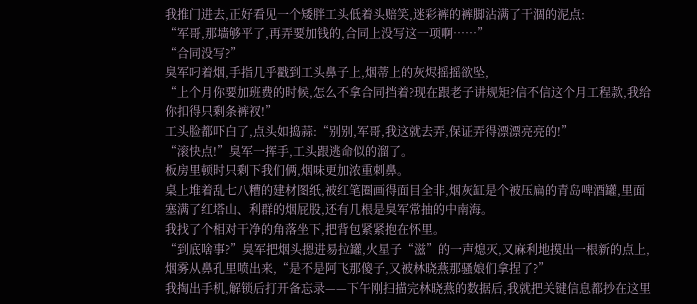我推门进去,正好看见一个矮胖工头低着头赔笑,迷彩裤的裤脚沾满了干涸的泥点:
“军哥,那墙够平了,再弄要加钱的,合同上没写这一项啊……”
“合同没写?”
臭军叼着烟,手指几乎戳到工头鼻子上,烟蒂上的灰烬摇摇欲坠,
“上个月你要加班费的时候,怎么不拿合同挡着?现在跟老子讲规矩?信不信这个月工程款,我给你扣得只剩条裤衩!”
工头脸都吓白了,点头如捣蒜:“别别,军哥,我这就去弄,保证弄得漂漂亮亮的!”
“滚快点!”臭军一挥手,工头跟逃命似的溜了。
板房里顿时只剩下我们俩,烟味更加浓重刺鼻。
桌上堆着乱七八糟的建材图纸,被红笔圈画得面目全非,烟灰缸是个被压扁的青岛啤酒罐,里面塞满了红塔山、利群的烟屁股,还有几根是臭军常抽的中南海。
我找了个相对干净的角落坐下,把背包紧紧抱在怀里。
“到底啥事?”臭军把烟头摁进易拉罐,火星子“滋”的一声熄灭,又麻利地摸出一根新的点上,烟雾从鼻孔里喷出来,“是不是阿飞那傻子,又被林晓燕那骚娘们拿捏了?”
我掏出手机,解锁后打开备忘录——下午刚扫描完林晓燕的数据后,我就把关键信息都抄在这里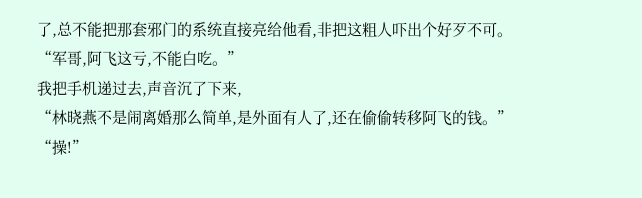了,总不能把那套邪门的系统直接亮给他看,非把这粗人吓出个好歹不可。
“军哥,阿飞这亏,不能白吃。”
我把手机递过去,声音沉了下来,
“林晓燕不是闹离婚那么简单,是外面有人了,还在偷偷转移阿飞的钱。”
“操!”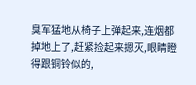臭军猛地从椅子上弹起来,连烟都掉地上了,赶紧捡起来摁灭,眼睛瞪得跟铜铃似的,